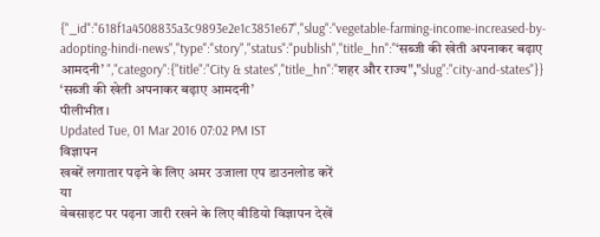{"_id":"618f1a4508835a3c9893e2e1c3851e67","slug":"vegetable-farming-income-increased-by-adopting-hindi-news","type":"story","status":"publish","title_hn":"‘सब्जी की खेती अपनाकर बढ़ाए आमदनी’ ","category":{"title":"City & states","title_hn":"शहर और राज्य","slug":"city-and-states"}}
‘सब्जी की खेती अपनाकर बढ़ाए आमदनी’
पीलीभीत।
Updated Tue, 01 Mar 2016 07:02 PM IST
विज्ञापन
खबरें लगातार पढ़ने के लिए अमर उजाला एप डाउनलोड करें
या
वेबसाइट पर पढ़ना जारी रखने के लिए वीडियो विज्ञापन देखें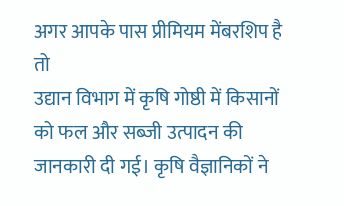अगर आपके पास प्रीमियम मेंबरशिप है तो
उद्यान विभाग में कृषि गोष्ठी में किसानों को फल और सब्जी उत्पादन की जानकारी दी गई। कृषि वैज्ञानिकों ने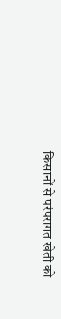किसानों से परंपरागत खेती को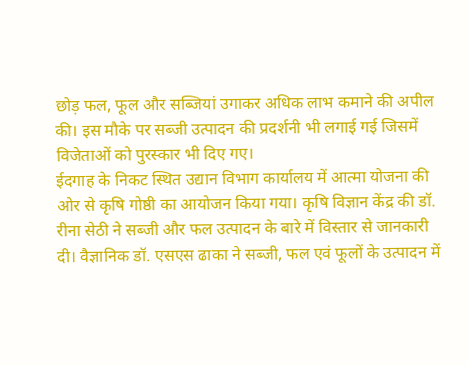छोड़ फल, फूल और सब्जियां उगाकर अधिक लाभ कमाने की अपील की। इस मौके पर सब्जी उत्पादन की प्रदर्शनी भी लगाई गई जिसमें विजेताओं को पुरस्कार भी दिए गए।
ईदगाह के निकट स्थित उद्यान विभाग कार्यालय में आत्मा योजना की ओर से कृषि गोष्ठी का आयोजन किया गया। कृषि विज्ञान केंद्र की डॉ. रीना सेठी ने सब्जी और फल उत्पादन के बारे में विस्तार से जानकारी दी। वैज्ञानिक डॉ. एसएस ढाका ने सब्जी, फल एवं फूलों के उत्पादन में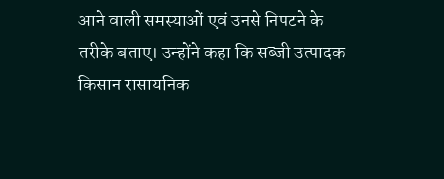आने वाली समस्याओं एवं उनसे निपटने के तरीके बताए। उन्होंने कहा कि सब्जी उत्पादक किसान रासायनिक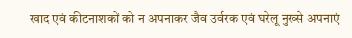खाद एवं कीटनाशकों को न अपनाकर जैव उर्वरक एवं घरेलू नुख्से अपनाएं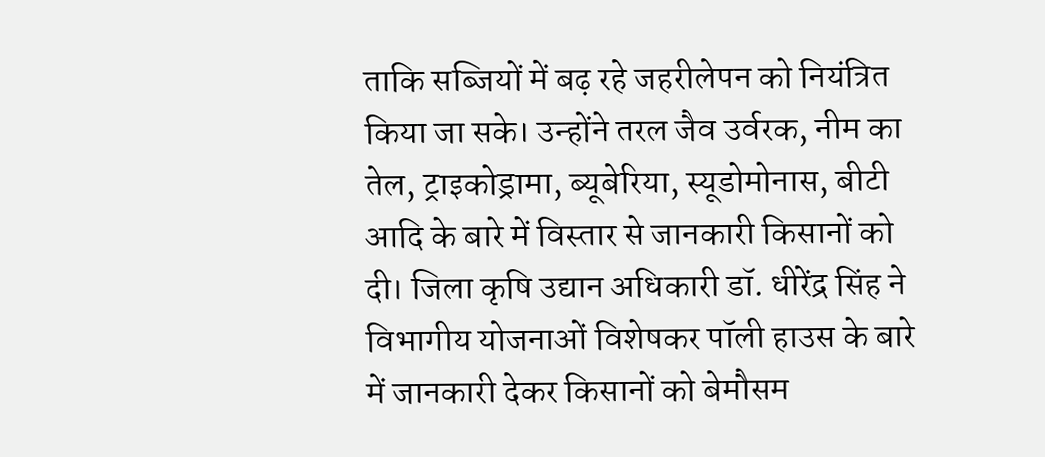ताकि सब्जियों में बढ़ रहे जहरीलेपन को नियंत्रित किया जा सके। उन्होंने तरल जैव उर्वरक, नीम का तेल, ट्राइकोड्रामा, ब्यूबेरिया, स्यूडोमोनास, बीटी आदि के बारे में विस्तार से जानकारी किसानों को दी। जिला कृषि उद्यान अधिकारी डॉ. धीरेंद्र सिंह ने विभागीय योजनाओं विशेषकर पॉली हाउस के बारे में जानकारी देकर किसानों को बेमौसम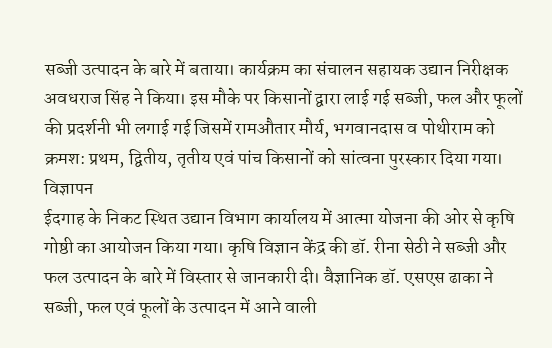सब्जी उत्पादन के बारे में बताया। कार्यक्रम का संचालन सहायक उद्यान निरीक्षक अवधराज सिंह ने किया। इस मौके पर किसानों द्वारा लाई गई सब्जी, फल और फूलों की प्रदर्शनी भी लगाई गई जिसमें रामऔतार मौर्य, भगवानदास व पोथीराम को क्रमश: प्रथम, द्वितीय, तृतीय एवं पांच किसानों को सांत्वना पुरस्कार दिया गया।
विज्ञापन
ईदगाह के निकट स्थित उद्यान विभाग कार्यालय में आत्मा योजना की ओर से कृषि गोष्ठी का आयोजन किया गया। कृषि विज्ञान केंद्र की डॉ. रीना सेठी ने सब्जी और फल उत्पादन के बारे में विस्तार से जानकारी दी। वैज्ञानिक डॉ. एसएस ढाका ने सब्जी, फल एवं फूलों के उत्पादन में आने वाली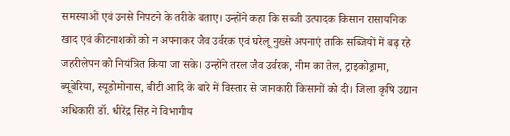समस्याओं एवं उनसे निपटने के तरीके बताए। उन्होंने कहा कि सब्जी उत्पादक किसान रासायनिक खाद एवं कीटनाशकों को न अपनाकर जैव उर्वरक एवं घरेलू नुख्से अपनाएं ताकि सब्जियों में बढ़ रहे जहरीलेपन को नियंत्रित किया जा सके। उन्होंने तरल जैव उर्वरक, नीम का तेल, ट्राइकोड्रामा, ब्यूबेरिया, स्यूडोमोनास, बीटी आदि के बारे में विस्तार से जानकारी किसानों को दी। जिला कृषि उद्यान अधिकारी डॉ. धीरेंद्र सिंह ने विभागीय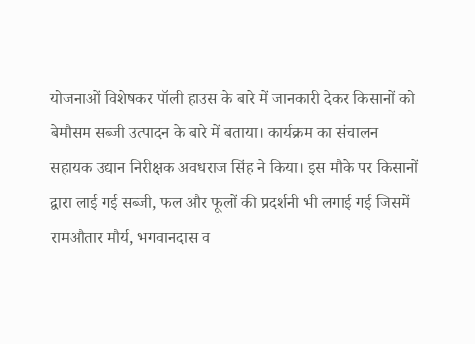योजनाओं विशेषकर पॉली हाउस के बारे में जानकारी देकर किसानों को बेमौसम सब्जी उत्पादन के बारे में बताया। कार्यक्रम का संचालन सहायक उद्यान निरीक्षक अवधराज सिंह ने किया। इस मौके पर किसानों द्वारा लाई गई सब्जी, फल और फूलों की प्रदर्शनी भी लगाई गई जिसमें रामऔतार मौर्य, भगवानदास व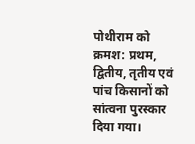पोथीराम को क्रमश: प्रथम, द्वितीय, तृतीय एवं पांच किसानों को सांत्वना पुरस्कार दिया गया।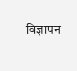विज्ञापन